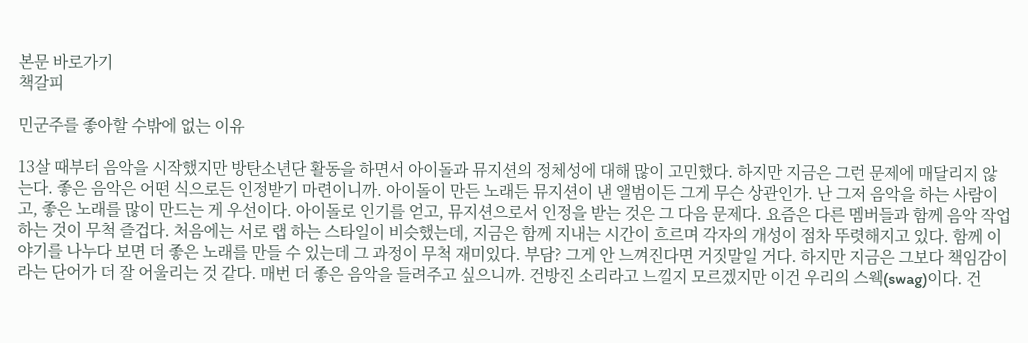본문 바로가기
책갈피

민군주를 좋아할 수밖에 없는 이유

13살 때부터 음악을 시작했지만 방탄소년단 활동을 하면서 아이돌과 뮤지션의 정체성에 대해 많이 고민했다. 하지만 지금은 그런 문제에 매달리지 않는다. 좋은 음악은 어떤 식으로든 인정받기 마련이니까. 아이돌이 만든 노래든 뮤지션이 낸 앨범이든 그게 무슨 상관인가. 난 그저 음악을 하는 사람이고, 좋은 노래를 많이 만드는 게 우선이다. 아이돌로 인기를 얻고, 뮤지션으로서 인정을 받는 것은 그 다음 문제다. 요즘은 다른 멤버들과 함께 음악 작업하는 것이 무척 즐겁다. 처음에는 서로 랩 하는 스타일이 비슷했는데, 지금은 함께 지내는 시간이 흐르며 각자의 개성이 점차 뚜렷해지고 있다. 함께 이야기를 나누다 보면 더 좋은 노래를 만들 수 있는데 그 과정이 무척 재미있다. 부담? 그게 안 느껴진다면 거짓말일 거다. 하지만 지금은 그보다 책임감이라는 단어가 더 잘 어울리는 것 같다. 매번 더 좋은 음악을 들려주고 싶으니까. 건방진 소리라고 느낄지 모르겠지만 이건 우리의 스웩(swag)이다. 건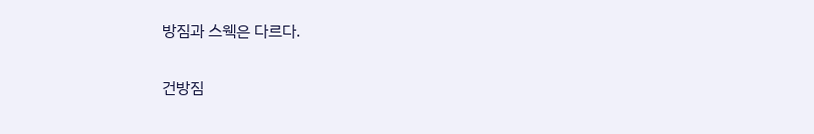방짐과 스웩은 다르다.

건방짐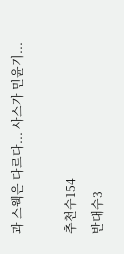과 스웩은 다르다... 사스가 민윤기...

추천수154
반대수3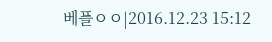베플ㅇㅇ|2016.12.23 15:12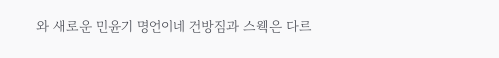와 새로운 민윤기 명언이네 건방짐과 스웩은 다르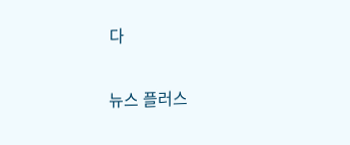다

뉴스 플러스